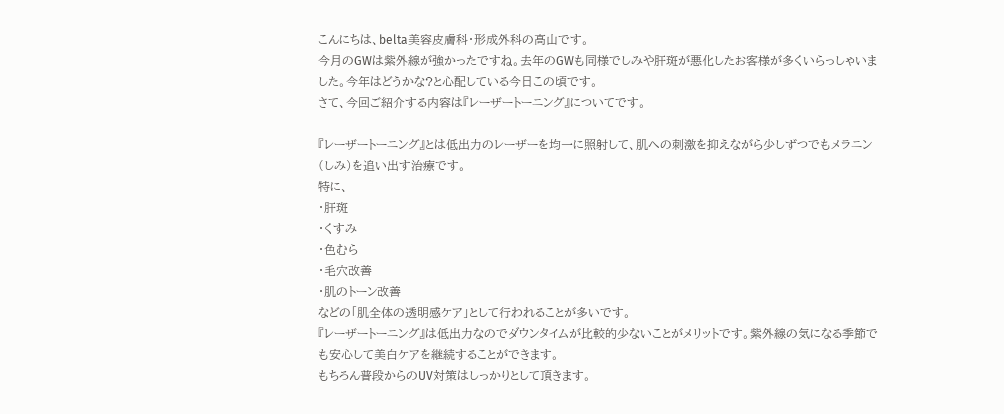こんにちは、belta美容皮膚科・形成外科の高山です。
今月のGWは紫外線が強かったですね。去年のGWも同様でしみや肝斑が悪化したお客様が多くいらっしゃいました。今年はどうかな?と心配している今日この頃です。
さて、今回ご紹介する内容は『レーザートーニング』についてです。

『レーザートーニング』とは低出力のレーザーを均一に照射して、肌への刺激を抑えながら少しずつでもメラニン(しみ)を追い出す治療です。
特に、
・肝斑
・くすみ
・色むら
・毛穴改善
・肌のトーン改善
などの「肌全体の透明感ケア」として行われることが多いです。
『レーザートーニング』は低出力なのでダウンタイムが比較的少ないことがメリットです。紫外線の気になる季節でも安心して美白ケアを継続することができます。
もちろん普段からのUV対策はしっかりとして頂きます。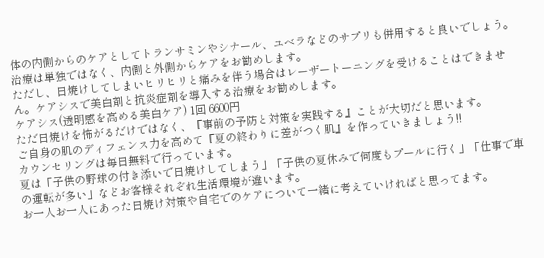体の内側からのケアとしてトランサミンやシナール、ユベラなどのサプリも併用すると良いでしょう。治療は単独ではなく、内側と外側からケアをお勧めします。
ただし、日焼けしてしまいヒリヒリと痛みを伴う場合はレーザートーニングを受けることはできません。ケアシスで美白剤と抗炎症剤を導入する治療をお勧めします。
ケアシス(透明感を高める美白ケア) 1回 6600円
ただ日焼けを怖がるだけではなく、『事前の予防と対策を実践する』ことが大切だと思います。
ご自身の肌のディフェンス力を高めて『夏の終わりに差がつく肌』を作っていきましょう!!
カウンセリングは毎日無料で行っています。
夏は「子供の野球の付き添いで日焼けしてしまう」「子供の夏休みで何度もプールに行く」「仕事で車の運転が多い」などお客様それぞれ生活環境が違います。
お一人お一人にあった日焼け対策や自宅でのケアについて一緒に考えていければと思ってます。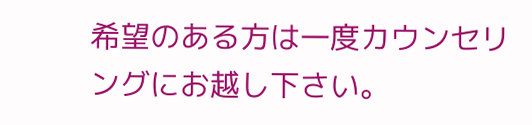希望のある方は一度カウンセリングにお越し下さい。